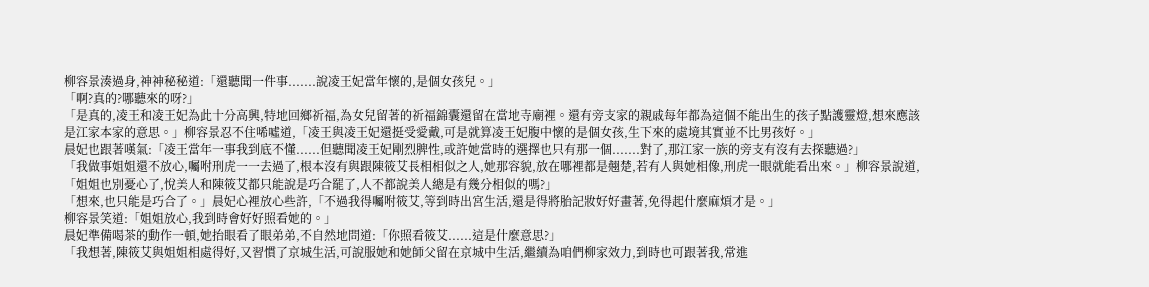柳容景湊過身,神神秘秘道:「還聽聞一件事.......說凌王妃當年懷的,是個女孩兒。」
「啊?真的?哪聽來的呀?」
「是真的,凌王和凌王妃為此十分高興,特地回鄉祈福,為女兒留著的祈福錦囊還留在當地寺廟裡。還有旁支家的親戚每年都為這個不能出生的孩子點護靈燈,想來應該是江家本家的意思。」柳容景忍不住唏噓道,「凌王與凌王妃還挺受愛戴,可是就算凌王妃腹中懷的是個女孩,生下來的處境其實並不比男孩好。」
晨妃也跟著嘆氣:「凌王當年一事我到底不懂......但聽聞凌王妃剛烈脾性,或許她當時的選擇也只有那一個.......對了,那江家一族的旁支有沒有去探聽過?」
「我做事姐姐還不放心,囑咐刑虎一一去過了,根本沒有與跟陳筱艾長相相似之人,她那容貌,放在哪裡都是翹楚,若有人與她相像,刑虎一眼就能看出來。」柳容景說道,「姐姐也別憂心了,悅美人和陳筱艾都只能說是巧合罷了,人不都說美人總是有幾分相似的嗎?」
「想來,也只能是巧合了。」晨妃心裡放心些許,「不過我得囑咐筱艾,等到時出宮生活,還是得將胎記妝好好畫著,免得起什麼麻煩才是。」
柳容景笑道:「姐姐放心,我到時會好好照看她的。」
晨妃準備喝茶的動作一頓,她抬眼看了眼弟弟,不自然地問道:「你照看筱艾......這是什麼意思?」
「我想著,陳筱艾與姐姐相處得好,又習慣了京城生活,可說服她和她師父留在京城中生活,繼續為咱們柳家效力,到時也可跟著我,常進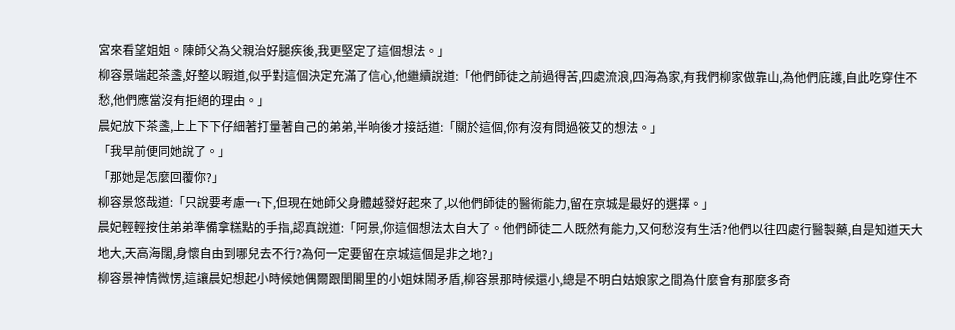宮來看望姐姐。陳師父為父親治好腿疾後,我更堅定了這個想法。」
柳容景端起茶盞,好整以暇道,似乎對這個決定充滿了信心,他繼續說道:「他們師徒之前過得苦,四處流浪,四海為家,有我們柳家做靠山,為他們庇護,自此吃穿住不愁,他們應當沒有拒絕的理由。」
晨妃放下茶盞,上上下下仔細著打量著自己的弟弟,半晌後才接話道:「關於這個,你有沒有問過筱艾的想法。」
「我早前便同她說了。」
「那她是怎麼回覆你?」
柳容景悠哉道:「只說要考慮一t下,但現在她師父身體越發好起來了,以他們師徒的醫術能力,留在京城是最好的選擇。」
晨妃輕輕按住弟弟準備拿糕點的手指,認真說道:「阿景,你這個想法太自大了。他們師徒二人既然有能力,又何愁沒有生活?他們以往四處行醫製藥,自是知道天大地大,天高海闊,身懷自由到哪兒去不行?為何一定要留在京城這個是非之地?」
柳容景神情微愣,這讓晨妃想起小時候她偶爾跟閨閣里的小姐妹鬧矛盾,柳容景那時候還小,總是不明白姑娘家之間為什麼會有那麼多奇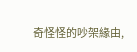奇怪怪的吵架緣由,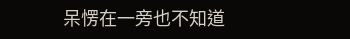呆愣在一旁也不知道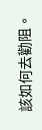該如何去勸阻。